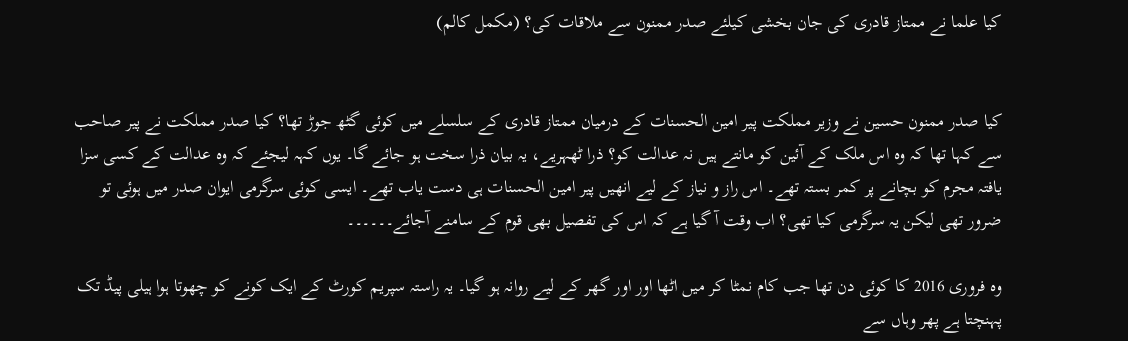کیا علما نے ممتاز قادری کی جان بخشی کیلئے صدر ممنون سے ملاقات کی؟ (مکمل کالم)


کیا صدر ممنون حسین نے وزیر مملکت پیر امین الحسنات کے درمیان ممتاز قادری کے سلسلے میں کوئی گٹھ جوڑ تھا؟ کیا صدر مملکت نے پیر صاحب سے کہا تھا کہ وہ اس ملک کے آئین کو مانتے ہیں نہ عدالت کو؟ ذرا ٹھہریے، یہ بیان ذرا سخت ہو جائے گا۔ یوں کہہ لیجئے کہ وہ عدالت کے کسی سزا یافتہ مجرم کو بچانے پر کمر بستہ تھے۔ اس راز و نیاز کے لیے انھیں پیر امین الحسنات ہی دست یاب تھے۔ ایسی کوئی سرگرمی ایوان صدر میں ہوئی تو ضرور تھی لیکن یہ سرگرمی کیا تھی؟ اب وقت آ گیا ہے کہ اس کی تفصیل بھی قوم کے سامنے آجائے۔۔۔۔۔۔

وہ فروری 2016 کا کوئی دن تھا جب کام نمٹا کر میں اٹھا اور اور گھر کے لیے روانہ ہو گیا۔ یہ راستہ سپریم کورٹ کے ایک کونے کو چھوتا ہوا ہیلی پیڈ تک پہنچتا ہے پھر وہاں سے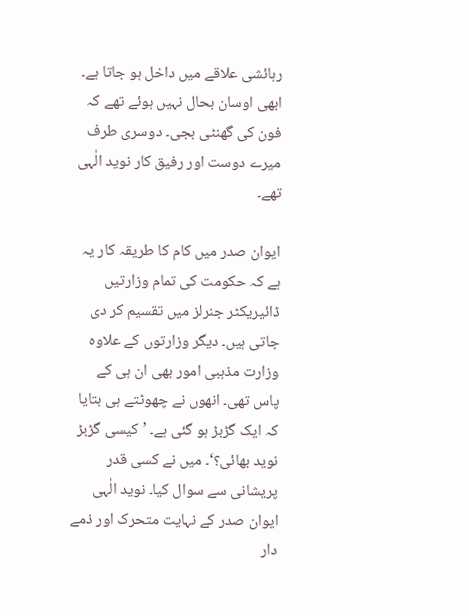رہائشی علاقے میں داخل ہو جاتا ہے۔  ابھی اوسان بحال نہیں ہوئے تھے کہ فون کی گھنٹی بجی۔ دوسری طرف میرے دوست اور رفیق کار نوید الٰہی تھے۔

ایوان صدر میں کام کا طریقہ کار یہ ہے کہ حکومت کی تمام وزارتیں ڈائیریکٹر جنرلز میں تقسیم کر دی جاتی ہیں۔ دیگر وزارتوں کے علاوہ وزارت مذہبی امور بھی ان ہی کے پاس تھی۔ انھوں نے چھوٹتے ہی بتایا کہ ایک گڑبڑ ہو گئی ہے۔ ’کیسی گڑبڑ نوید بھائی؟‘۔ میں نے کسی قدر پریشانی سے سوال کیا۔ نوید الٰہی ایوان صدر کے نہایت متحرک اور ذمے دار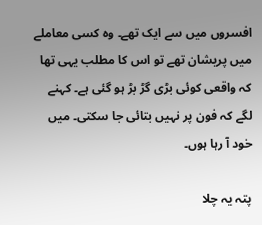افسروں میں سے ایک تھے۔ وہ کسی معاملے میں پریشان تھے تو اس کا مطلب یہی تھا کہ واقعی کوئی بڑی گڑ بڑ ہو گئی ہے۔ کہنے لگے کہ فون پر نہیں بتائی جا سکتی۔ میں خود آ رہا ہوں۔

پتہ یہ چلا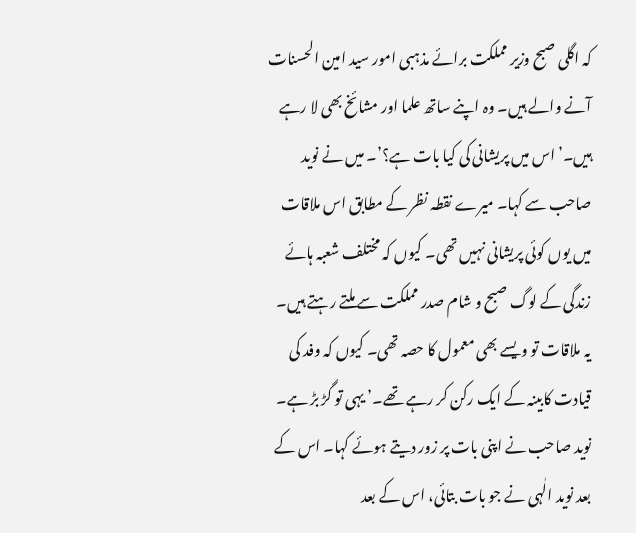کہ اگلی صبح وزیر مملکت برائے مذہبی امور سید امین الحسنات آنے والے ہیں۔ وہ اپنے ساتھ علما اور مشائخ بھی لا رہے ہیں۔’ اس میں پریشانی کی کیا بات ہے؟’۔ میں نے نوید صاحب سے کہا۔ میرے نقطہ نظر کے مطابق اس ملاقات میں یوں کوئی پریشانی نہیں تھی۔ کیوں کہ مختلف شعبہ ہائے زندگی کے لوگ صبح و شام صدر مملکت سے ملتے رہتے ہیں۔ یہ ملاقات تو ویسے بھی معمول کا حصہ تھی۔ کیوں کہ وفد کی قیادت کابینہ کے ایک رکن کر رہے تھے۔’ یہی تو گڑ بڑ ہے۔ نوید صاحب نے اپنی بات پر زور دیتے ہوئے کہا۔ اس کے بعد نوید الٰہی نے جو بات بتائی، اس کے بعد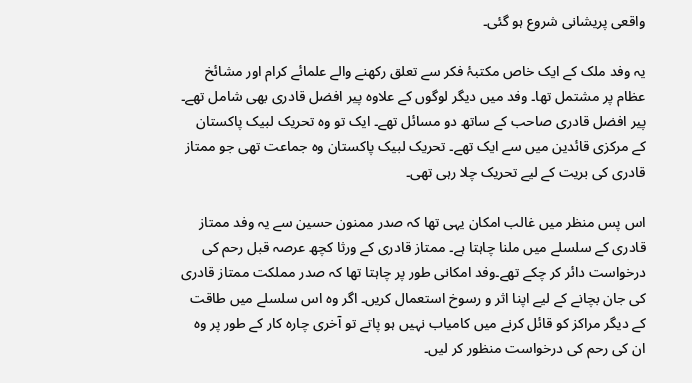واقعی پریشانی شروع ہو گئی۔

یہ وفد ملک کے ایک خاص مکتبۂ فکر سے تعلق رکھنے والے علمائے کرام اور مشائخ عظام پر مشتمل تھا۔ وفد میں دیگر لوگوں کے علاوہ پیر افضل قادری بھی شامل تھے۔ پیر افضل قادری صاحب کے ساتھ دو مسائل تھے۔ ایک تو وہ تحریک لبیک پاکستان کے مرکزی قائدین میں سے ایک تھے۔ تحریک لبیک پاکستان وہ جماعت تھی جو ممتاز قادری کی بریت کے لیے تحریک چلا رہی تھی۔

اس پس منظر میں غالب امکان یہی تھا کہ صدر ممنون حسین سے یہ وفد ممتاز قادری کے سلسلے میں ملنا چاہتا ہے۔ ممتاز قادری کے ورثا کچھ عرصہ قبل رحم کی درخواست دائر کر چکے تھے۔وفد امکانی طور پر چاہتا تھا کہ صدر مملکت ممتاز قادری کی جان بچانے کے لیے اپنا اثر و رسوخ استعمال کریں۔ اگر وہ اس سلسلے میں طاقت کے دیگر مراکز کو قائل کرنے میں کامیاب نہیں ہو پاتے تو آخری چارہ کار کے طور پر وہ ان کی رحم کی درخواست منظور کر لیں۔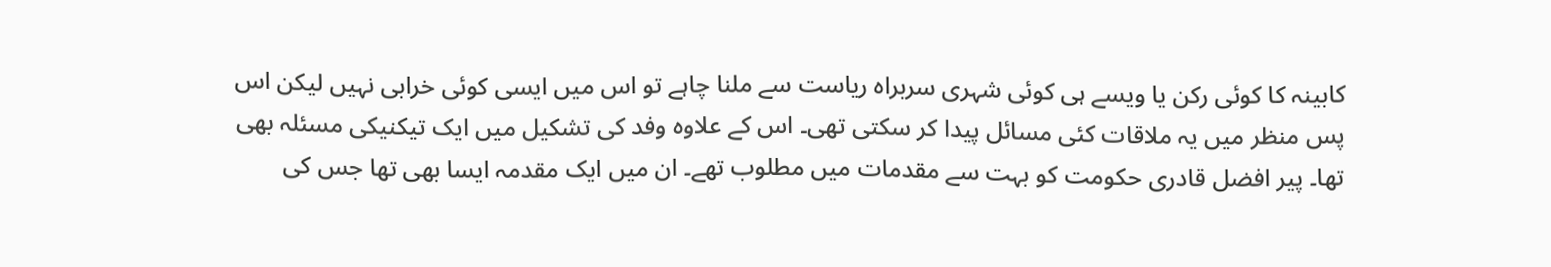کابینہ کا کوئی رکن یا ویسے ہی کوئی شہری سربراہ ریاست سے ملنا چاہے تو اس میں ایسی کوئی خرابی نہیں لیکن اس پس منظر میں یہ ملاقات کئی مسائل پیدا کر سکتی تھی۔ اس کے علاوہ وفد کی تشکیل میں ایک تیکنیکی مسئلہ بھی تھا۔ پیر افضل قادری حکومت کو بہت سے مقدمات میں مطلوب تھے۔ ان میں ایک مقدمہ ایسا بھی تھا جس کی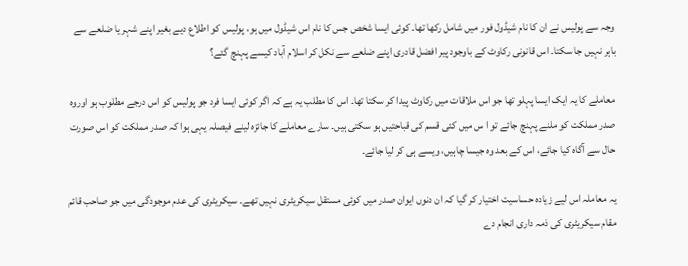وجہ سے پولیس نے ان کا نام شیڈول فور میں شامل رکھا تھا۔ کوئی ایسا شخص جس کا نام اس شیڈول میں ہو، پولیس کو اطلاع دیے بغیر اپنے شہر یا ضلعے سے باہر نہیں جا سکتا۔ اس قانونی رکاوٹ کے باوجود پیر افضل قادری اپنے ضلعے سے نکل کر اسلام آباد کیسے پہنچ گئے؟

معاملے کا یہ ایک ایسا پہلو تھا جو اس ملاقات میں رکاوٹ پیدا کر سکتا تھا۔ اس کا مطلب یہ ہے کہ اگر کوئی ایسا فرد جو پولیس کو اس درجے مطلوب ہو اوروہ صدر مملکت کو ملنے پہنچ جائے تو ا س میں کئی قسم کی قباحتیں ہو سکتی ہیں۔ سارے معاملے کا جائزہ لینے فیصلہ یہی ہوا کہ صدر مملکت کو اس صورت حال سے آگاہ کیا جائے، اس کے بعد وہ جیسا چاہیں، ویسے ہی کر لیا جائے۔

یہ معاملہ اس لیے زیادہ حساسیت اختیار کر گیا کہ ان دنوں ایوان صدر میں کوئی مستقل سیکریٹری نہیں تھے۔ سیکریٹری کی عدم موجودگی میں جو صاحب قائم مقام سیکریٹری کی ذمہ داری انجام دے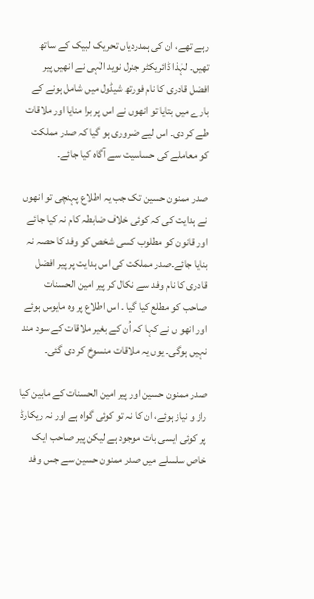رہے تھے، ان کی ہمدردیاں تحریک لبیک کے ساتھ تھیں۔ لہٰذا ڈائریکٹر جنرل نوید الٰہی نے انھیں پیر افضل قادری کا نام فورتھ شیڈول میں شامل ہونے کے بارے میں بتایا تو انھوں نے اس پر برا منایا اور ملاقات طے کر دی۔ اس لیے ضروری ہو گیا کہ صدر مملکت کو معاملے کی حساسیت سے آگاہ کیا جائے۔

صدر ممنون حسین تک جب یہ اطلاع پہنچی تو انھوں نے ہدایت کی کہ کوئی خلاف ضابطہ کام نہ کیا جائے اور قانون کو مطلوب کسی شخص کو وفد کا حصہ نہ بنایا جائے۔صدر مملکت کی اس ہدایت پر پیر افضل قادری کا نام وفد سے نکال کر پیر امین الحسنات صاحب کو مطلع کیا گیا ۔ اس اطلاع پر وہ مایوس ہوئے اور انھو ں نے کہا کہ اُن کے بغیر ملاقات کے سود مند نہیں ہوگی۔ یوں یہ ملاقات منسوخ کر دی گئی۔

صدر ممنون حسین اور پیر امین الحسنات کے مابین کیا راز و نیاز ہوئے، ان کا نہ تو کوئی گواہ ہے اور نہ ریکارڈ پر کوئی ایسی بات موجود ہے لیکن پیر صاحب ایک خاص سلسلے میں صدر ممنون حسین سے جس وفد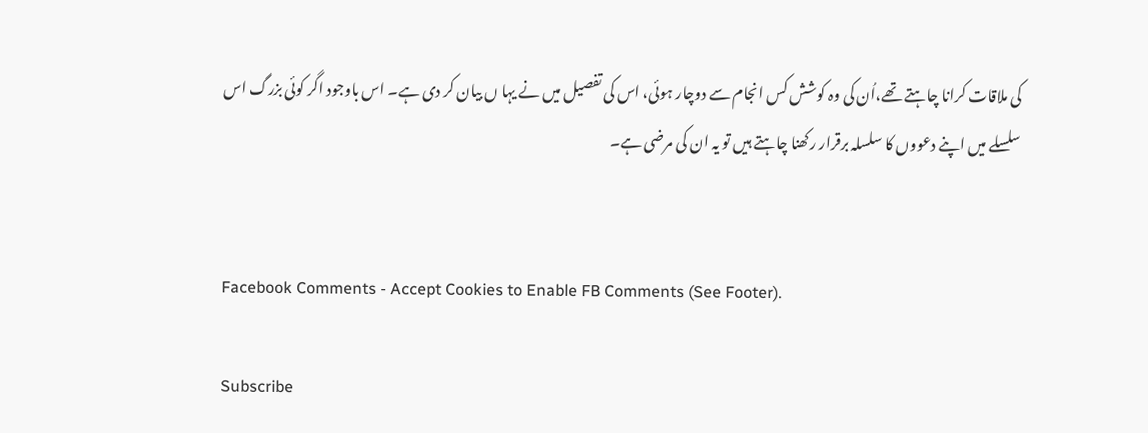کی ملاقات کرانا چاہتے تھے،اُن کی وہ کوشش کس انجام سے دوچار ہوئی، اس کی تفصیل میں نے یہا ں بیان کر دی ہے۔ اس باوجود اگر کوئی بزرگ اس سلسلے میں اپنے دعووں کا سلسلہ برقرار رکھنا چاہتے ہیں تو یہ ان کی مرضی ہے۔


Facebook Comments - Accept Cookies to Enable FB Comments (See Footer).

Subscribe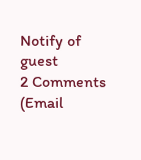Notify of
guest
2 Comments (Email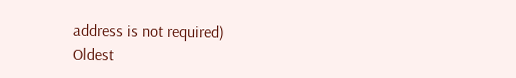address is not required)
Oldest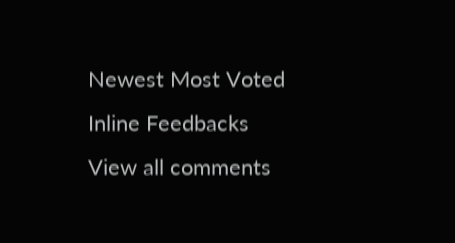Newest Most Voted
Inline Feedbacks
View all comments